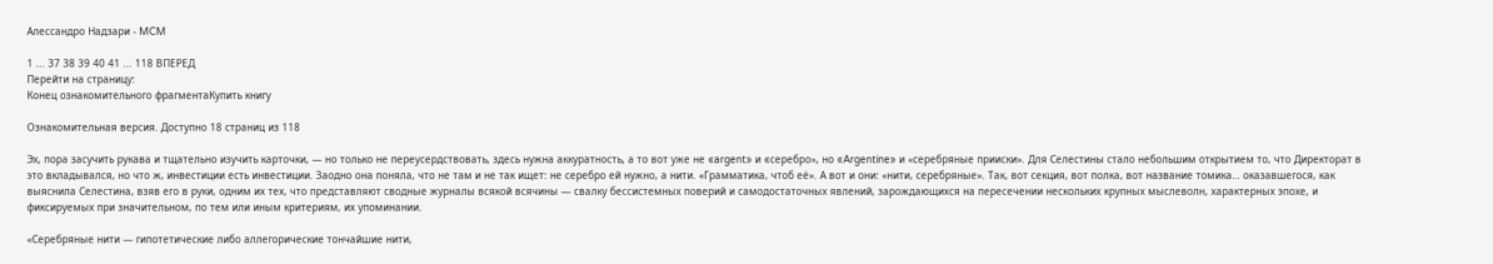Алессандро Надзари - MCM

1 ... 37 38 39 40 41 ... 118 ВПЕРЕД
Перейти на страницу:
Конец ознакомительного фрагментаКупить книгу

Ознакомительная версия. Доступно 18 страниц из 118

Эх, пора засучить рукава и тщательно изучить карточки, — но только не переусердствовать, здесь нужна аккуратность, а то вот уже не «argent» и «cеребро», но «Argentine» и «серебряные прииски». Для Селестины стало небольшим открытием то, что Директорат в это вкладывался, но что ж, инвестиции есть инвестиции. Заодно она поняла, что не там и не так ищет: не серебро ей нужно, а нити. «Грамматика, чтоб её». А вот и они: «нити, серебряные». Так, вот секция, вот полка, вот название томика… оказавшегося, как выяснила Селестина, взяв его в руки, одним их тех, что представляют сводные журналы всякой всячины — свалку бессистемных поверий и самодостаточных явлений, зарождающихся на пересечении нескольких крупных мыслеволн, характерных эпохе, и фиксируемых при значительном, по тем или иным критериям, их упоминании.

«Серебряные нити — гипотетические либо аллегорические тончайшие нити,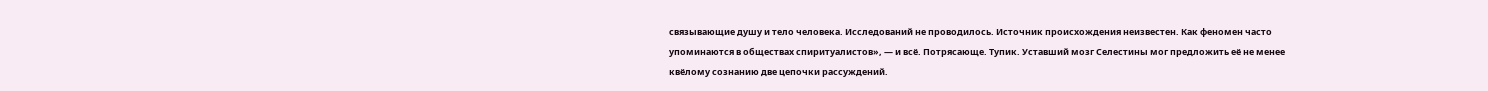связывающие душу и тело человека. Исследований не проводилось. Источник происхождения неизвестен. Как феномен часто упоминаются в обществах спиритуалистов», — и всё. Потрясающе. Тупик. Уставший мозг Селестины мог предложить её не менее квёлому сознанию две цепочки рассуждений.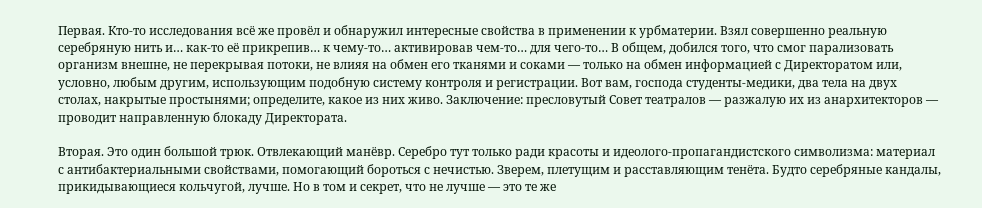Первая. Кто-то исследования всё же провёл и обнаружил интересные свойства в применении к урбматерии. Взял совершенно реальную серебряную нить и… как-то её прикрепив… к чему-то… активировав чем-то… для чего-то… В общем, добился того, что смог парализовать организм внешне, не перекрывая потоки, не влияя на обмен его тканями и соками — только на обмен информацией с Директоратом или, условно, любым другим, использующим подобную систему контроля и регистрации. Вот вам, господа студенты-медики, два тела на двух столах, накрытые простынями; определите, какое из них живо. Заключение: пресловутый Совет театралов — разжалую их из анархитекторов — проводит направленную блокаду Директората.

Вторая. Это один большой трюк. Отвлекающий манёвр. Серебро тут только ради красоты и идеолого-пропагандистского символизма: материал с антибактериальными свойствами, помогающий бороться с нечистью. Зверем, плетущим и расставляющим тенёта. Будто серебряные кандалы, прикидывающиеся кольчугой, лучше. Но в том и секрет, что не лучше — это те же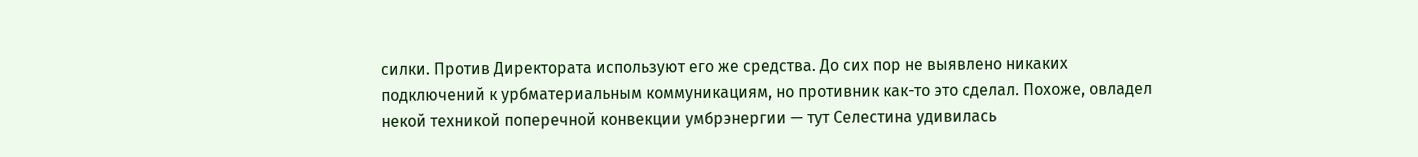силки. Против Директората используют его же средства. До сих пор не выявлено никаких подключений к урбматериальным коммуникациям, но противник как-то это сделал. Похоже, овладел некой техникой поперечной конвекции умбрэнергии — тут Селестина удивилась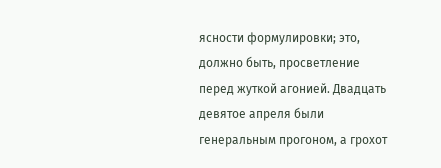ясности формулировки; это, должно быть, просветление перед жуткой агонией. Двадцать девятое апреля были генеральным прогоном, а грохот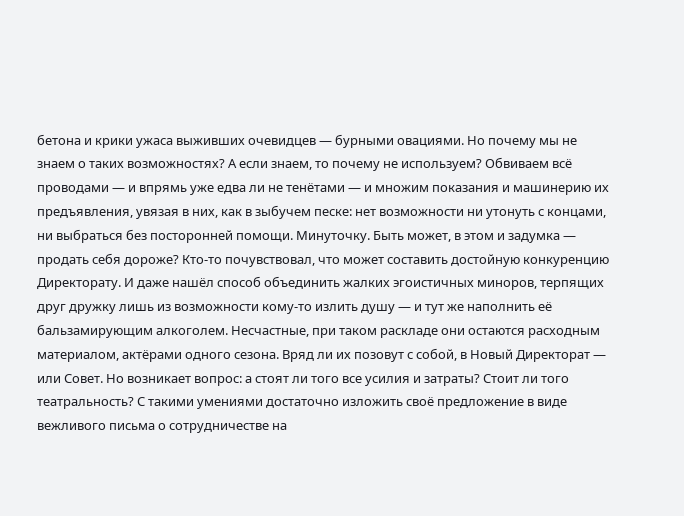бетона и крики ужаса выживших очевидцев — бурными овациями. Но почему мы не знаем о таких возможностях? А если знаем, то почему не используем? Обвиваем всё проводами — и впрямь уже едва ли не тенётами — и множим показания и машинерию их предъявления, увязая в них, как в зыбучем песке: нет возможности ни утонуть с концами, ни выбраться без посторонней помощи. Минуточку. Быть может, в этом и задумка — продать себя дороже? Кто-то почувствовал, что может составить достойную конкуренцию Директорату. И даже нашёл способ объединить жалких эгоистичных миноров, терпящих друг дружку лишь из возможности кому-то излить душу — и тут же наполнить её бальзамирующим алкоголем. Несчастные, при таком раскладе они остаются расходным материалом, актёрами одного сезона. Вряд ли их позовут с собой, в Новый Директорат — или Совет. Но возникает вопрос: а стоят ли того все усилия и затраты? Стоит ли того театральность? С такими умениями достаточно изложить своё предложение в виде вежливого письма о сотрудничестве на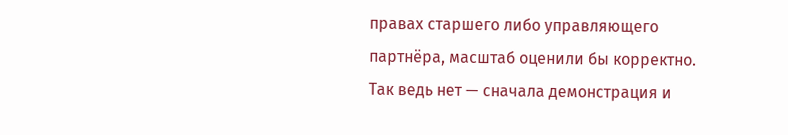правах старшего либо управляющего партнёра, масштаб оценили бы корректно. Так ведь нет — сначала демонстрация и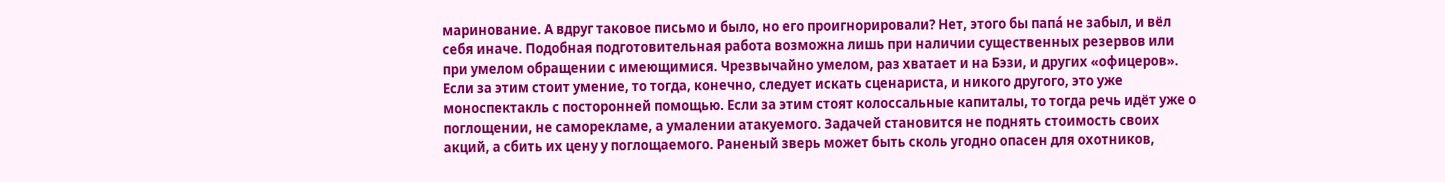маринование. А вдруг таковое письмо и было, но его проигнорировали? Нет, этого бы папá не забыл, и вёл себя иначе. Подобная подготовительная работа возможна лишь при наличии существенных резервов или при умелом обращении с имеющимися. Чрезвычайно умелом, раз хватает и на Бэзи, и других «офицеров». Если за этим стоит умение, то тогда, конечно, следует искать сценариста, и никого другого, это уже моноспектакль с посторонней помощью. Если за этим стоят колоссальные капиталы, то тогда речь идёт уже о поглощении, не саморекламе, а умалении атакуемого. Задачей становится не поднять стоимость своих акций, а сбить их цену у поглощаемого. Раненый зверь может быть сколь угодно опасен для охотников,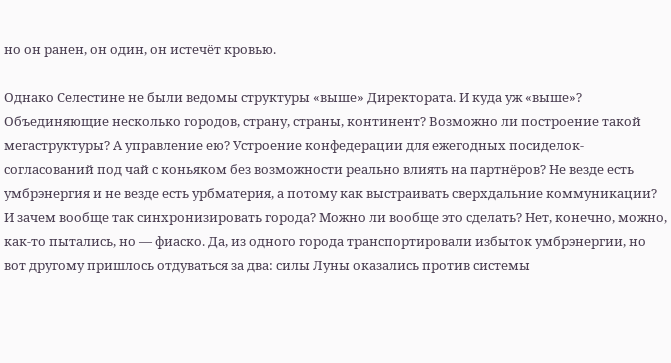но он ранен, он один, он истечёт кровью.

Однако Селестине не были ведомы структуры «выше» Директората. И куда уж «выше»? Объединяющие несколько городов, страну, страны, континент? Возможно ли построение такой мегаструктуры? А управление ею? Устроение конфедерации для ежегодных посиделок-согласований под чай с коньяком без возможности реально влиять на партнёров? Не везде есть умбрэнергия и не везде есть урбматерия, а потому как выстраивать сверхдальние коммуникации? И зачем вообще так синхронизировать города? Можно ли вообще это сделать? Нет, конечно, можно, как-то пытались, но — фиаско. Да, из одного города транспортировали избыток умбрэнергии, но вот другому пришлось отдуваться за два: силы Луны оказались против системы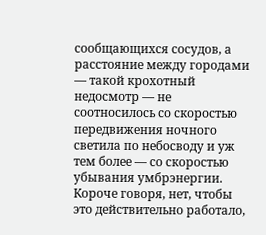сообщающихся сосудов, а расстояние между городами — такой крохотный недосмотр — не соотносилось со скоростью передвижения ночного светила по небосводу и уж тем более — со скоростью убывания умбрэнергии. Короче говоря, нет, чтобы это действительно работало,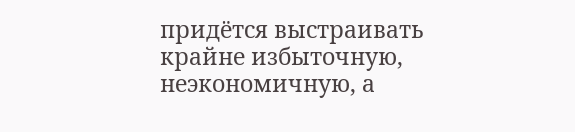придётся выстраивать крайне избыточную, неэкономичную, а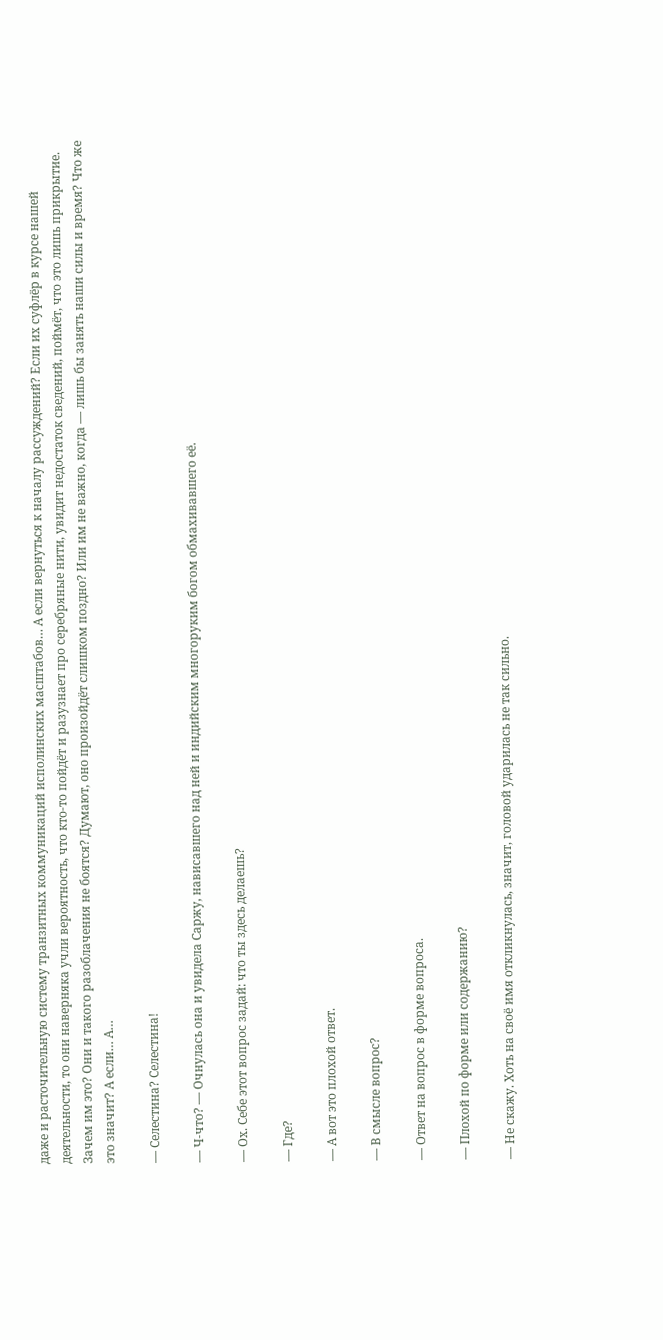даже и расточительную систему транзитных коммуникаций исполинских масштабов… А если вернуться к началу рассуждений? Если их суфлёр в курсе нашей деятельности, то они наверняка учли вероятность, что кто-то пойдёт и разузнает про серебряные нити, увидит недостаток сведений, поймёт, что это лишь прикрытие. Зачем им это? Они и такого разоблачения не боятся? Думают, оно произойдёт слишком поздно? Или им не важно, когда — лишь бы занять наши силы и время? Что же это значит? А если… А…

— Селестина? Селестина!

— Ч-что? — Очнулась она и увидела Саржу, нависавшего над ней и индийским многоруким богом обмахивавшего её.

— Ох. Себе этот вопрос задай: что ты здесь делаешь?

— Где?

— А вот это плохой ответ.

— В смысле вопрос?

— Ответ на вопрос в форме вопроса.

— Плохой по форме или содержанию?

— Не скажу. Хоть на своё имя откликнулась, значит, головой ударилась не так сильно.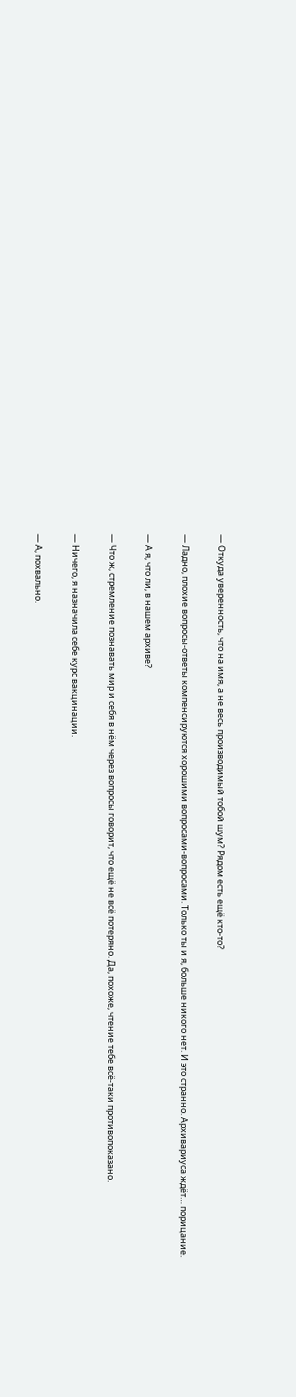— Откуда уверенность, что на имя, а не весь производимый тобой шум? Рядом есть ещё кто-то?

— Ладно, плохие вопросы-ответы компенсируются хорошими вопросами-вопросами. Только ты и я, больше никого нет. И это странно. Архивариуса ждёт… порицание.

— А я, что ли, в нашем архиве?

— Что ж, стремление познавать мир и себя в нём через вопросы говорит, что ещё не всё потеряно. Да, похоже, чтение тебе всё-таки противопоказано.

— Ничего, я назначила себе курс вакцинации.

— А, похвально.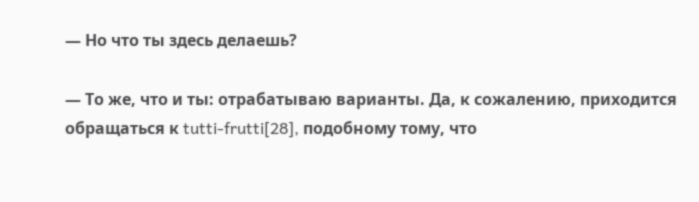— Но что ты здесь делаешь?

— То же, что и ты: отрабатываю варианты. Да, к сожалению, приходится обращаться к tutti-frutti[28], подобному тому, что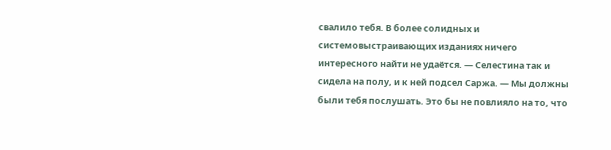свалило тебя. В более солидных и системовыстраивающих изданиях ничего интересного найти не удаётся. — Селестина так и сидела на полу, и к ней подсел Саржа. — Мы должны были тебя послушать. Это бы не повлияло на то, что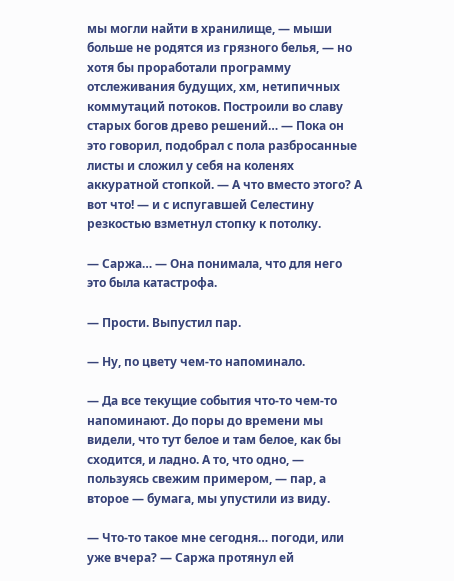мы могли найти в хранилище, — мыши больше не родятся из грязного белья, — но хотя бы проработали программу отслеживания будущих, хм, нетипичных коммутаций потоков. Построили во славу старых богов древо решений… — Пока он это говорил, подобрал с пола разбросанные листы и сложил у себя на коленях аккуратной стопкой. — А что вместо этого? А вот что! — и с испугавшей Селестину резкостью взметнул стопку к потолку.

— Саржа… — Она понимала, что для него это была катастрофа.

— Прости. Выпустил пар.

— Ну, по цвету чем-то напоминало.

— Да все текущие события что-то чем-то напоминают. До поры до времени мы видели, что тут белое и там белое, как бы сходится, и ладно. А то, что одно, — пользуясь свежим примером, — пар, а второе — бумага, мы упустили из виду.

— Что-то такое мне сегодня… погоди, или уже вчера? — Саржа протянул ей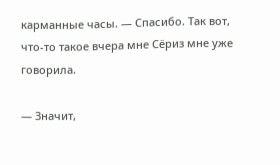карманные часы. — Спасибо. Так вот, что-то такое вчера мне Сёриз мне уже говорила.

— Значит,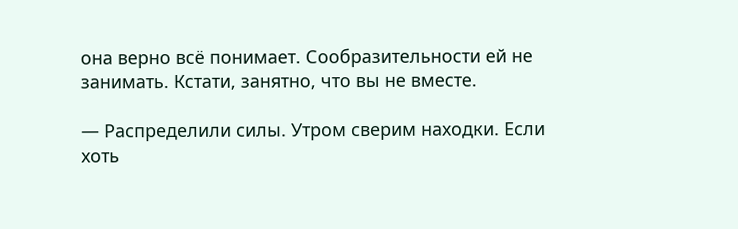она верно всё понимает. Сообразительности ей не занимать. Кстати, занятно, что вы не вместе.

— Распределили силы. Утром сверим находки. Если хоть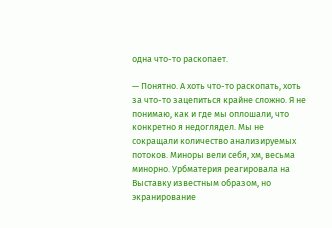одна что-то раскопает.

— Понятно. А хоть что-то раскопать, хоть за что-то зацепиться крайне сложно. Я не понимаю, как и где мы оплошали, что конкретно я недоглядел. Мы не сокращали количество анализируемых потоков. Миноры вели себя, хм, весьма минорно. Урбматерия реагировала на Выставку известным образом, но экранирование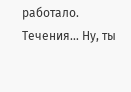работало. Течения… Ну, ты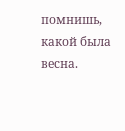помнишь, какой была весна.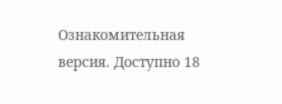Ознакомительная версия. Доступно 18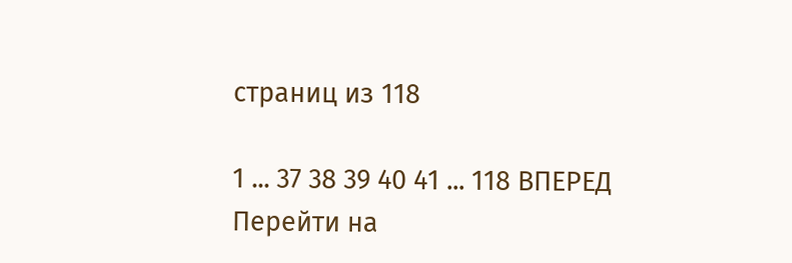страниц из 118

1 ... 37 38 39 40 41 ... 118 ВПЕРЕД
Перейти на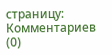страницу:
Комментариев (0)